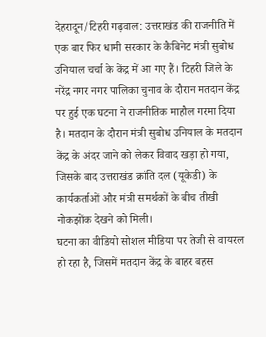देहरादून/टिहरी गढ़वाल: उत्तराखंड की राजनीति में एक बार फिर धामी सरकार के कैबिनेट मंत्री सुबोध उनियाल चर्चा के केंद्र में आ गए हैं। टिहरी जिले के नरेंद्र नगर नगर पालिका चुनाव के दौरान मतदान केंद्र पर हुई एक घटना ने राजनीतिक माहौल गरमा दिया है। मतदान के दौरान मंत्री सुबोध उनियाल के मतदान केंद्र के अंदर जाने को लेकर विवाद खड़ा हो गया, जिसके बाद उत्तराखंड क्रांति दल (यूकेडी) के कार्यकर्ताओं और मंत्री समर्थकों के बीच तीखी नोकझोंक देखने को मिली।
घटना का वीडियो सोशल मीडिया पर तेजी से वायरल हो रहा है, जिसमें मतदान केंद्र के बाहर बहस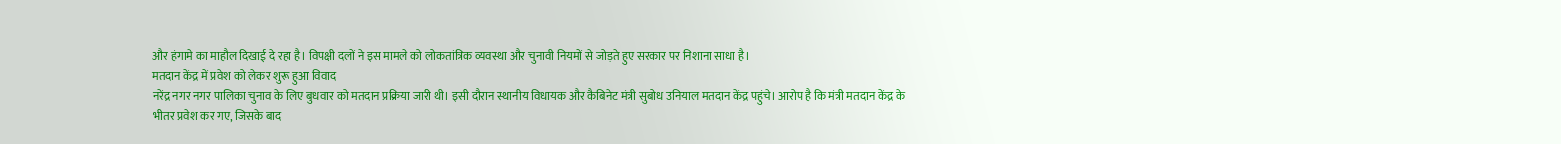और हंगामे का माहौल दिखाई दे रहा है। विपक्षी दलों ने इस मामले को लोकतांत्रिक व्यवस्था और चुनावी नियमों से जोड़ते हुए सरकार पर निशाना साधा है।
मतदान केंद्र में प्रवेश को लेकर शुरू हुआ विवाद
नरेंद्र नगर नगर पालिका चुनाव के लिए बुधवार को मतदान प्रक्रिया जारी थी। इसी दौरान स्थानीय विधायक और कैबिनेट मंत्री सुबोध उनियाल मतदान केंद्र पहुंचे। आरोप है कि मंत्री मतदान केंद्र के भीतर प्रवेश कर गए, जिसके बाद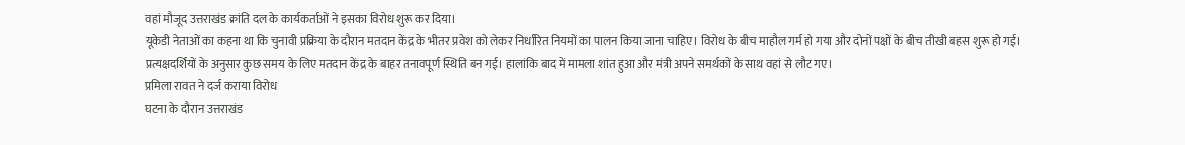वहां मौजूद उत्तराखंड क्रांति दल के कार्यकर्ताओं ने इसका विरोध शुरू कर दिया।
यूकेडी नेताओं का कहना था कि चुनावी प्रक्रिया के दौरान मतदान केंद्र के भीतर प्रवेश को लेकर निर्धारित नियमों का पालन किया जाना चाहिए। विरोध के बीच माहौल गर्म हो गया और दोनों पक्षों के बीच तीखी बहस शुरू हो गई।
प्रत्यक्षदर्शियों के अनुसार कुछ समय के लिए मतदान केंद्र के बाहर तनावपूर्ण स्थिति बन गई। हालांकि बाद में मामला शांत हुआ और मंत्री अपने समर्थकों के साथ वहां से लौट गए।
प्रमिला रावत ने दर्ज कराया विरोध
घटना के दौरान उत्तराखंड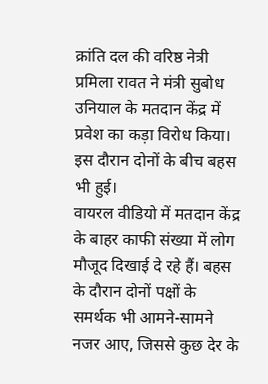क्रांति दल की वरिष्ठ नेत्री प्रमिला रावत ने मंत्री सुबोध उनियाल के मतदान केंद्र में प्रवेश का कड़ा विरोध किया। इस दौरान दोनों के बीच बहस भी हुई।
वायरल वीडियो में मतदान केंद्र के बाहर काफी संख्या में लोग मौजूद दिखाई दे रहे हैं। बहस के दौरान दोनों पक्षों के समर्थक भी आमने-सामने नजर आए, जिससे कुछ देर के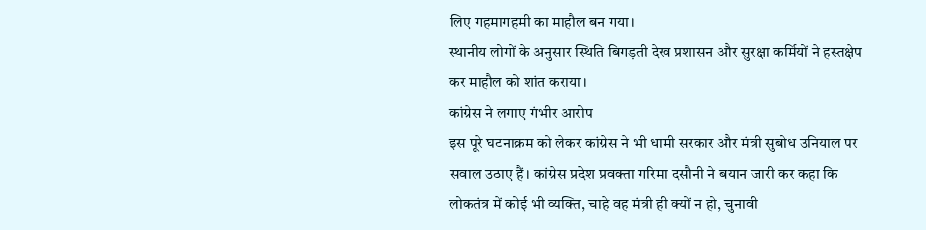लिए गहमागहमी का माहौल बन गया।
स्थानीय लोगों के अनुसार स्थिति बिगड़ती देख प्रशासन और सुरक्षा कर्मियों ने हस्तक्षेप कर माहौल को शांत कराया।
कांग्रेस ने लगाए गंभीर आरोप
इस पूरे घटनाक्रम को लेकर कांग्रेस ने भी धामी सरकार और मंत्री सुबोध उनियाल पर सवाल उठाए हैं। कांग्रेस प्रदेश प्रवक्ता गरिमा दसौनी ने बयान जारी कर कहा कि लोकतंत्र में कोई भी व्यक्ति, चाहे वह मंत्री ही क्यों न हो, चुनावी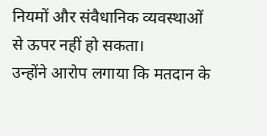नियमों और संवैधानिक व्यवस्थाओं से ऊपर नहीं हो सकता।
उन्होंने आरोप लगाया कि मतदान के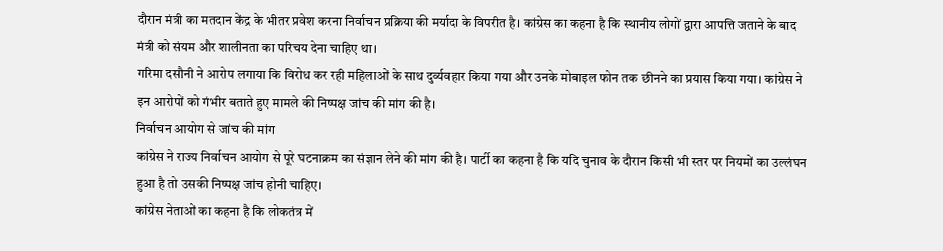दौरान मंत्री का मतदान केंद्र के भीतर प्रवेश करना निर्वाचन प्रक्रिया की मर्यादा के विपरीत है। कांग्रेस का कहना है कि स्थानीय लोगों द्वारा आपत्ति जताने के बाद मंत्री को संयम और शालीनता का परिचय देना चाहिए था।
गरिमा दसौनी ने आरोप लगाया कि विरोध कर रही महिलाओं के साथ दुर्व्यवहार किया गया और उनके मोबाइल फोन तक छीनने का प्रयास किया गया। कांग्रेस ने इन आरोपों को गंभीर बताते हुए मामले की निष्पक्ष जांच की मांग की है।
निर्वाचन आयोग से जांच की मांग
कांग्रेस ने राज्य निर्वाचन आयोग से पूरे घटनाक्रम का संज्ञान लेने की मांग की है। पार्टी का कहना है कि यदि चुनाव के दौरान किसी भी स्तर पर नियमों का उल्लंघन हुआ है तो उसकी निष्पक्ष जांच होनी चाहिए।
कांग्रेस नेताओं का कहना है कि लोकतंत्र में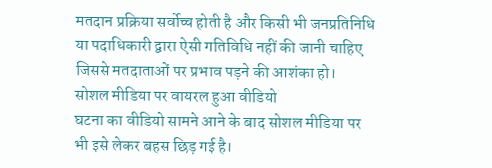मतदान प्रक्रिया सर्वोच्च होती है और किसी भी जनप्रतिनिधि या पदाधिकारी द्वारा ऐसी गतिविधि नहीं की जानी चाहिए जिससे मतदाताओं पर प्रभाव पड़ने की आशंका हो।
सोशल मीडिया पर वायरल हुआ वीडियो
घटना का वीडियो सामने आने के बाद सोशल मीडिया पर भी इसे लेकर बहस छिड़ गई है।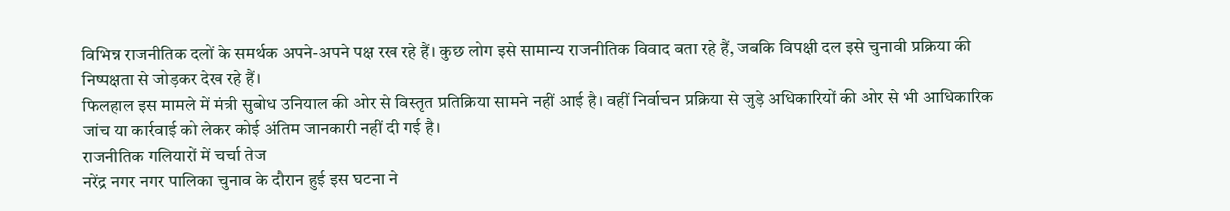विभिन्न राजनीतिक दलों के समर्थक अपने-अपने पक्ष रख रहे हैं। कुछ लोग इसे सामान्य राजनीतिक विवाद बता रहे हैं, जबकि विपक्षी दल इसे चुनावी प्रक्रिया की निष्पक्षता से जोड़कर देख रहे हैं।
फिलहाल इस मामले में मंत्री सुबोध उनियाल की ओर से विस्तृत प्रतिक्रिया सामने नहीं आई है। वहीं निर्वाचन प्रक्रिया से जुड़े अधिकारियों की ओर से भी आधिकारिक जांच या कार्रवाई को लेकर कोई अंतिम जानकारी नहीं दी गई है।
राजनीतिक गलियारों में चर्चा तेज
नरेंद्र नगर नगर पालिका चुनाव के दौरान हुई इस घटना ने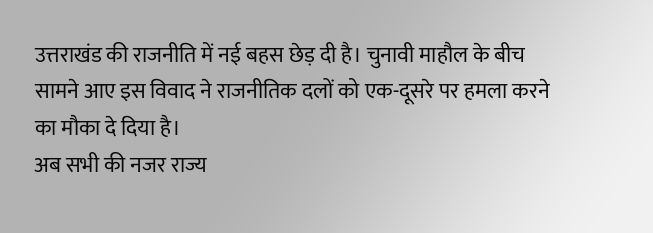उत्तराखंड की राजनीति में नई बहस छेड़ दी है। चुनावी माहौल के बीच सामने आए इस विवाद ने राजनीतिक दलों को एक-दूसरे पर हमला करने का मौका दे दिया है।
अब सभी की नजर राज्य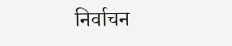निर्वाचन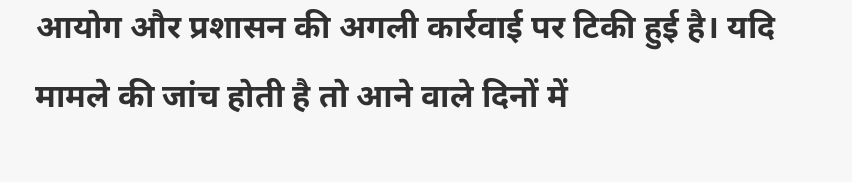आयोग और प्रशासन की अगली कार्रवाई पर टिकी हुई है। यदि मामले की जांच होती है तो आने वाले दिनों में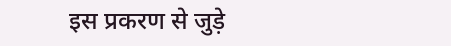इस प्रकरण से जुड़े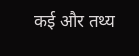कई और तथ्य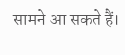सामने आ सकते हैं।